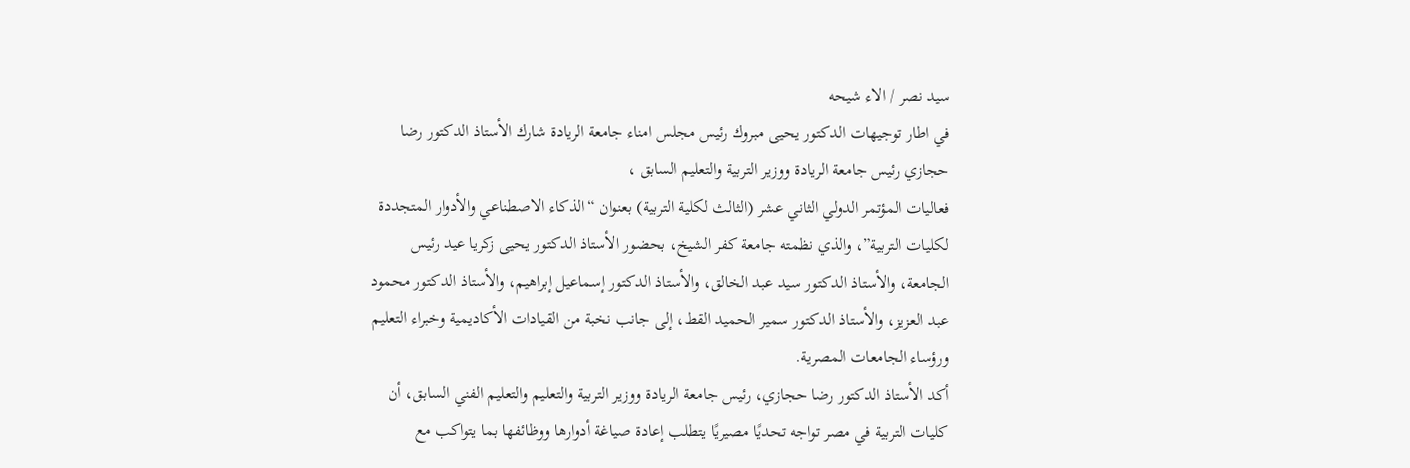سيد نصر / الاء شيحه
في اطار توجيهات الدكتور يحيى مبروك رئيس مجلس امناء جامعة الريادة شارك الأستاذ الدكتور رضا حجازي رئيس جامعة الريادة ووزير التربية والتعليم السابق ،
فعاليات المؤتمر الدولي الثاني عشر (الثالث لكلية التربية) بعنوان “الذكاء الاصطناعي والأدوار المتجددة لكليات التربية”، والذي نظمته جامعة كفر الشيخ، بحضور الأستاذ الدكتور يحيى زكريا عيد رئيس الجامعة، والأستاذ الدكتور سيد عبد الخالق، والأستاذ الدكتور إسماعيل إبراهيم، والأستاذ الدكتور محمود عبد العزيز، والأستاذ الدكتور سمير الحميد القط، إلى جانب نخبة من القيادات الأكاديمية وخبراء التعليم ورؤساء الجامعات المصرية.
أكد الأستاذ الدكتور رضا حجازي، رئيس جامعة الريادة ووزير التربية والتعليم والتعليم الفني السابق، أن كليات التربية في مصر تواجه تحديًا مصيريًا يتطلب إعادة صياغة أدوارها ووظائفها بما يتواكب مع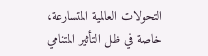التحولات العالمية المتسارعة، خاصة في ظل التأثير المتنامي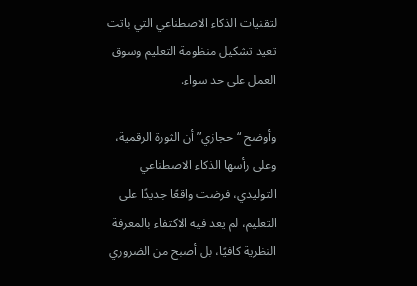لتقنيات الذكاء الاصطناعي التي باتت تعيد تشكيل منظومة التعليم وسوق العمل على حد سواء.

وأوضح “حجازي” أن الثورة الرقمية، وعلى رأسها الذكاء الاصطناعي التوليدي، فرضت واقعًا جديدًا على التعليم، لم يعد فيه الاكتفاء بالمعرفة النظرية كافيًا، بل أصبح من الضروري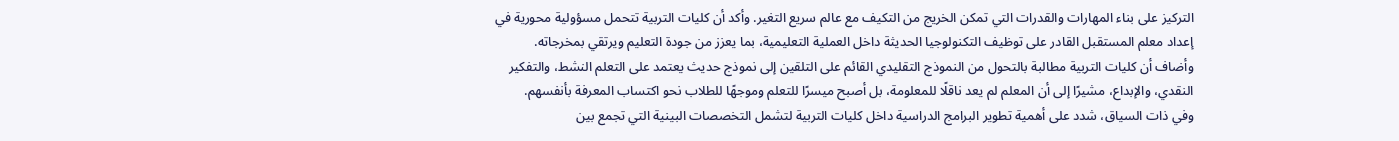التركيز على بناء المهارات والقدرات التي تمكن الخريج من التكيف مع عالم سريع التغير. وأكد أن كليات التربية تتحمل مسؤولية محورية في إعداد معلم المستقبل القادر على توظيف التكنولوجيا الحديثة داخل العملية التعليمية، بما يعزز من جودة التعليم ويرتقي بمخرجاته.
وأضاف أن كليات التربية مطالبة بالتحول من النموذج التقليدي القائم على التلقين إلى نموذج حديث يعتمد على التعلم النشط، والتفكير النقدي، والإبداع، مشيرًا إلى أن المعلم لم يعد ناقلًا للمعلومة، بل أصبح ميسرًا للتعلم وموجهًا للطلاب نحو اكتساب المعرفة بأنفسهم.
وفي ذات السياق، شدد على أهمية تطوير البرامج الدراسية داخل كليات التربية لتشمل التخصصات البينية التي تجمع بين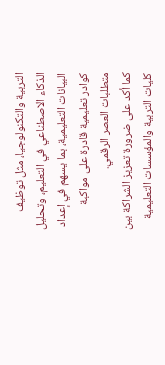التربية والتكنولوجيا، مثل توظيف الذكاء الاصطناعي في التعليم، وتحليل البيانات التعليمية، بما يسهم في إعداد كوادر تعليمية قادرة على مواكبة متطلبات العصر الرقمي.
كما أكد على ضرورة تعزيز الشراكة بين كليات التربية والمؤسسات التعليمية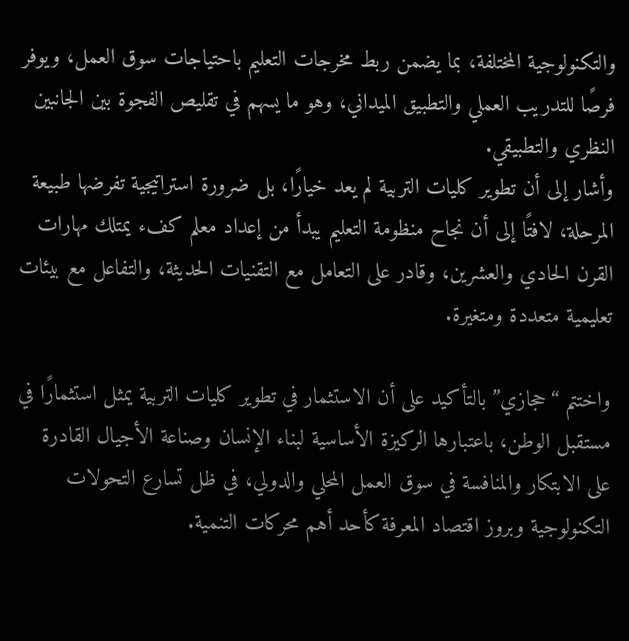والتكنولوجية المختلفة، بما يضمن ربط مخرجات التعليم باحتياجات سوق العمل، ويوفر فرصًا للتدريب العملي والتطبيق الميداني، وهو ما يسهم في تقليص الفجوة بين الجانبين النظري والتطبيقي.
وأشار إلى أن تطوير كليات التربية لم يعد خيارًا، بل ضرورة استراتيجية تفرضها طبيعة المرحلة، لافتًا إلى أن نجاح منظومة التعليم يبدأ من إعداد معلم كفء يمتلك مهارات القرن الحادي والعشرين، وقادر على التعامل مع التقنيات الحديثة، والتفاعل مع بيئات تعليمية متعددة ومتغيرة.

واختتم “حجازي” بالتأكيد على أن الاستثمار في تطوير كليات التربية يمثل استثمارًا في مستقبل الوطن، باعتبارها الركيزة الأساسية لبناء الإنسان وصناعة الأجيال القادرة على الابتكار والمنافسة في سوق العمل المحلي والدولي، في ظل تسارع التحولات التكنولوجية وبروز اقتصاد المعرفة كأحد أهم محركات التنمية.